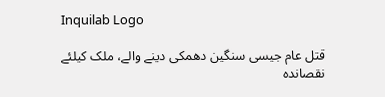Inquilab Logo

قتل عام جیسی سنگین دھمکی دینے والے، ملک کیلئے نقصاندہ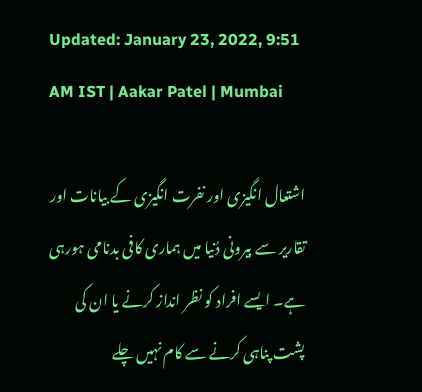Updated: January 23, 2022, 9:51 AM IST | Aakar Patel | Mumbai

اشتعال انگیزی اور نفرت انگیزی کے بیانات اور تقاریر سے بیرونی دُنیا میں ہماری کافی بدنامی ہورہی ہے۔ ایسے افراد کو نظر انداز کرنے یا ان کی پشت پناہی کرنے سے کام نہیں چلے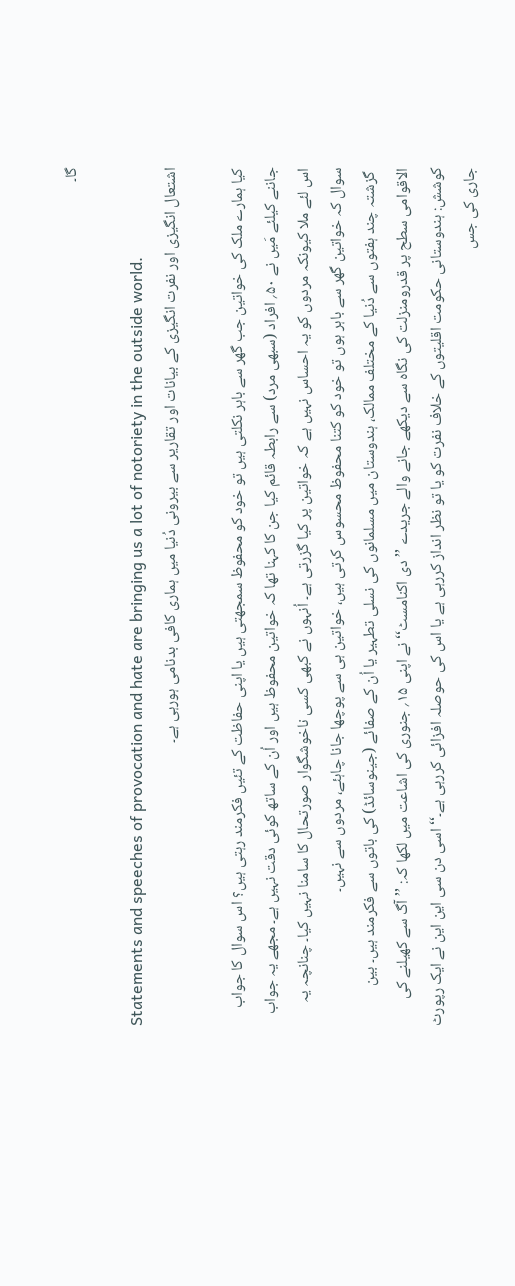گا۔

Statements and speeches of provocation and hate are bringing us a lot of notoriety in the outside world.
اشتعال انگیزی اور نفرت انگیزی کے بیانات اور تقاریر سے بیرونی دُنیا میں ہماری کافی بدنامی ہورہی ہے۔

کیا ہمارے ملک کی خواتین جب گھر سے باہر نکلتی ہیں تو خود کو محفوظ سمجھتی ہیں یا اپنی حفاظت کے تئیں فکرمند رہتی ہیں؟ اس سوال کا جواب جاننے کیلئے مَیں نے ۵۰؍ افراد (سبھی مرد) سے رابطہ قائم کیا جن کا کہنا تھا کہ خواتین محفوظ ہیں اور اُن کے ساتھ کوئی دقت نہیں ہے۔ مجھے یہ جواب اس لئے ملا کیونکہ مردوں کو یہ احساس نہیں ہے کہ خواتین پر کیا گزرتی ہے۔ اُنہوں نے کبھی کسی ناخوشگوار صورتحال کا سامنا نہیں کیا۔ چنانچہ یہ سوال کہ خواتین گھر سے باہر ہوں تو خود کو کتنا محفوظ محسوس کرتی ہیں، خواتین ہی سے پوچھا جانا چاہئے، مردوں سے نہیں۔
 گزشتہ چند ہفتوں سے دُنیا کے مختلف ممالک، ہندوستان میں مسلمانوں کی نسلی تطہیر یا اُن کے صفائے (جینوسائڈ) کی باتوں سے فکرمند ہیں۔ بین الاقوامی سطح پر قدرومنزلت کی نگاہ سے دیکھے جانے والے جریدے ’’دی اکنامسٹ‘‘ نے اپنی ۱۵؍ جنوری کی اشاعت میں لکھا کہ: ’’آگ سے کھیلنے کی کوشش: ہندوستانی حکومت اقلیتوں کے خلاف نفرت کو یا تو نظر انداز کررہی ہے یا اس کی حوصلہ افزائی کررہی ہے۔‘‘ اسی دن سی این این نے ایک رپورٹ جاری کی جس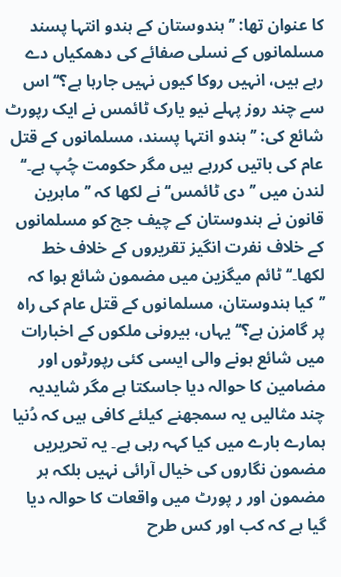کا عنوان تھا: ’’ہندوستان کے ہندو انتہا پسند مسلمانوں کے نسلی صفائے کی دھمکیاں دے رہے ہیں، انہیں روکا کیوں نہیں جارہا ہے؟‘‘ اس سے چند روز پہلے نیو یارک ٹائمس نے ایک رپورٹ شائع کی: ’’ہندو انتہا پسند، مسلمانوں کے قتل عام کی باتیں کررہے ہیں مگر حکومت چُپ ہے۔‘‘ لندن میں ’’دی ٹائمس‘‘ نے لکھا کہ ’’ماہرین قانون نے ہندوستان کے چیف جج کو مسلمانوں کے خلاف نفرت انگیز تقریروں کے خلاف خط لکھا۔‘‘ ٹائم میگزین میں مضمون شائع ہوا کہ ’’کیا ہندوستان، مسلمانوں کے قتل عام کی راہ پر گامزن ہے؟‘‘ یہاں، بیرونی ملکوں کے اخبارات میں شائع ہونے والی ایسی کئی رپورٹوں اور مضامین کا حوالہ دیا جاسکتا ہے مگر شایدیہ چند مثالیں یہ سمجھنے کیلئے کافی ہیں کہ دُنیا ہمارے بارے میں کیا کہہ رہی ہے۔ یہ تحریریں مضمون نگاروں کی خیال آرائی نہیں بلکہ ہر مضمون اور ر پورٹ میں واقعات کا حوالہ دیا گیا ہے کہ کب اور کس طرح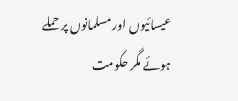عیسائیوں اور مسلمانوں پر حملے ہوئے مگر حکومت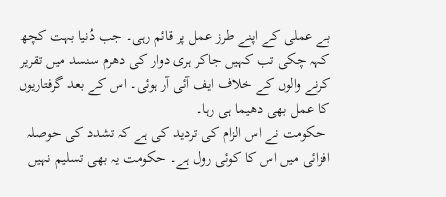بے عملی کے اپنے طرز عمل پر قائم رہی۔ جب دُنیا بہت کچھ کہہ چکی تب کہیں جاکر ہری دوار کی دھرم سنسد میں تقریر کرنے والوں کے خلاف ایف آئی آر ہوئی۔ اس کے بعد گرفتاریوں کا عمل بھی دھیما ہی رہا۔
 حکومت نے اس الزام کی تردید کی ہے کہ تشدد کی حوصلہ افزائی میں اس کا کوئی رول ہے۔ حکومت یہ بھی تسلیم نہیں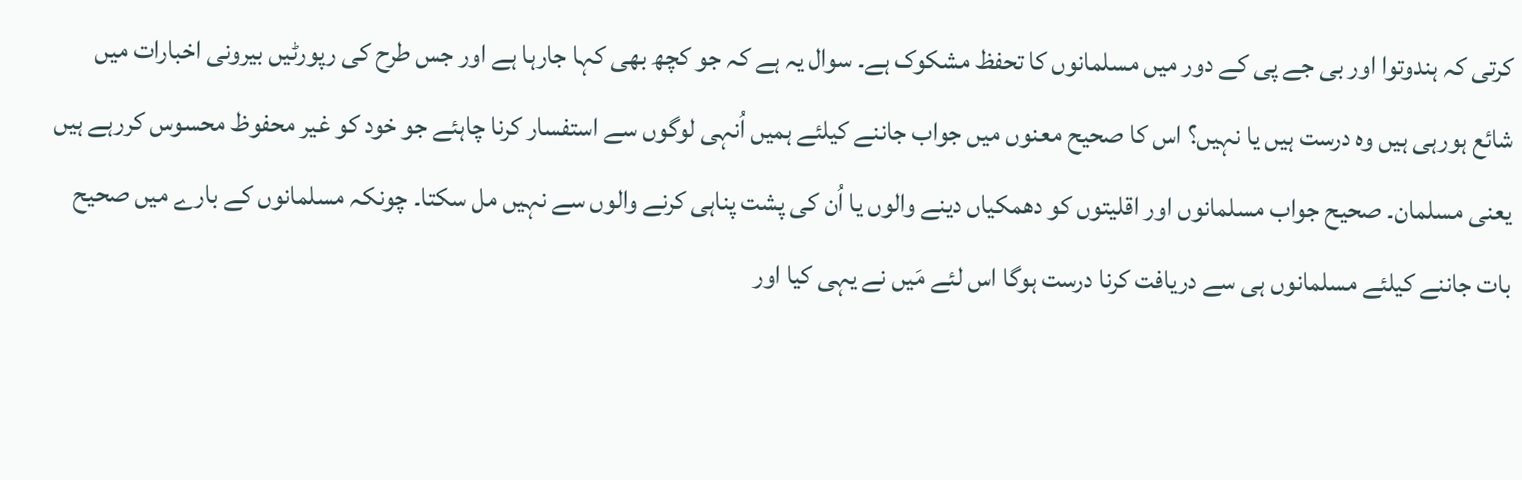کرتی کہ ہندوتوا اور بی جے پی کے دور میں مسلمانوں کا تحفظ مشکوک ہے۔ سوال یہ ہے کہ جو کچھ بھی کہا جارہا ہے اور جس طرح کی رپورٹیں بیرونی اخبارات میں شائع ہورہی ہیں وہ درست ہیں یا نہیں؟ اس کا صحیح معنوں میں جواب جاننے کیلئے ہمیں اُنہی لوگوں سے استفسار کرنا چاہئے جو خود کو غیر محفوظ محسوس کررہے ہیں یعنی مسلمان۔ صحیح جواب مسلمانوں اور اقلیتوں کو دھمکیاں دینے والوں یا اُن کی پشت پناہی کرنے والوں سے نہیں مل سکتا۔ چونکہ مسلمانوں کے بارے میں صحیح بات جاننے کیلئے مسلمانوں ہی سے دریافت کرنا درست ہوگا اس لئے مَیں نے یہی کیا اور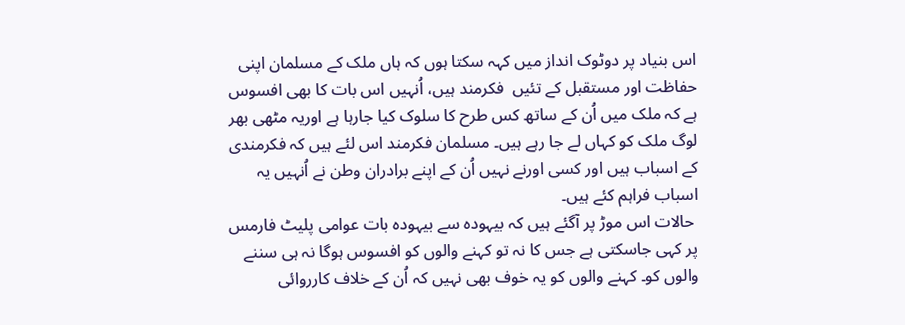اس بنیاد پر دوٹوک انداز میں کہہ سکتا ہوں کہ ہاں ملک کے مسلمان اپنی حفاظت اور مستقبل کے تئیں  فکرمند ہیں، اُنہیں اس بات کا بھی افسوس ہے کہ ملک میں اُن کے ساتھ کس طرح کا سلوک کیا جارہا ہے اوریہ مٹھی بھر لوگ ملک کو کہاں لے جا رہے ہیں۔ مسلمان فکرمند اس لئے ہیں کہ فکرمندی کے اسباب ہیں اور کسی اورنے نہیں اُن کے اپنے برادران وطن نے اُنہیں یہ اسباب فراہم کئے ہیں۔
 حالات اس موڑ پر آگئے ہیں کہ بیہودہ سے بیہودہ بات عوامی پلیٹ فارمس پر کہی جاسکتی ہے جس کا نہ تو کہنے والوں کو افسوس ہوگا نہ ہی سننے والوں کو۔ کہنے والوں کو یہ خوف بھی نہیں کہ اُن کے خلاف کارروائی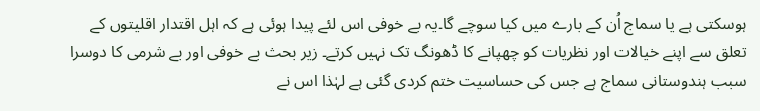ہوسکتی ہے یا سماج اُن کے بارے میں کیا سوچے گا۔یہ بے خوفی اس لئے پیدا ہوئی ہے کہ اہل اقتدار اقلیتوں کے تعلق سے اپنے خیالات اور نظریات کو چھپانے کا ڈھونگ تک نہیں کرتے۔ زیر بحث بے خوفی اور بے شرمی کا دوسرا سبب ہندوستانی سماج ہے جس کی حساسیت ختم کردی گئی ہے لہٰذا اس نے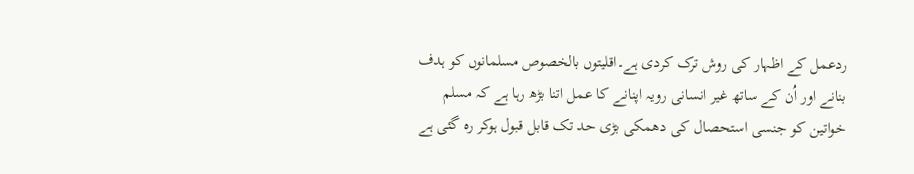ردعمل کے اظہار کی روش ترک کردی ہے۔اقلیتوں بالخصوص مسلمانوں کو ہدف بنانے اور اُن کے ساتھ غیر انسانی رویہ اپنانے کا عمل اتنا بڑھ رہا ہے کہ مسلم خواتین کو جنسی استحصال کی دھمکی بڑی حد تک قابل قبول ہوکر رہ گئی ہے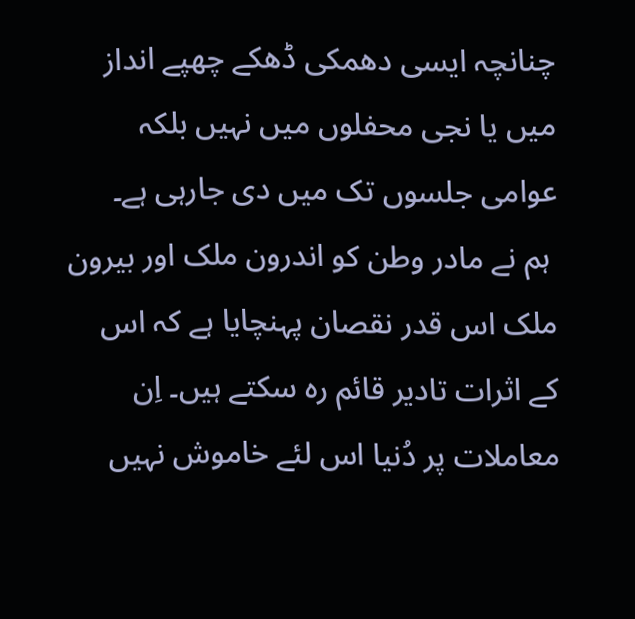چنانچہ ایسی دھمکی ڈھکے چھپے انداز میں یا نجی محفلوں میں نہیں بلکہ عوامی جلسوں تک میں دی جارہی ہے۔
 ہم نے مادر وطن کو اندرون ملک اور بیرون ملک اس قدر نقصان پہنچایا ہے کہ اس کے اثرات تادیر قائم رہ سکتے ہیں۔ اِن معاملات پر دُنیا اس لئے خاموش نہیں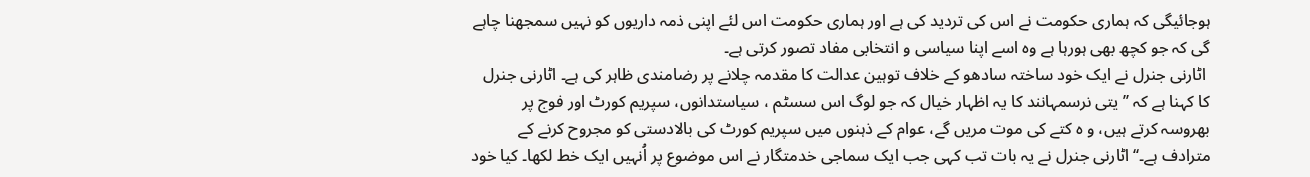ہوجائیگی کہ ہماری حکومت نے اس کی تردید کی ہے اور ہماری حکومت اس لئے اپنی ذمہ داریوں کو نہیں سمجھنا چاہے گی کہ جو کچھ بھی ہورہا ہے وہ اسے اپنا سیاسی و انتخابی مفاد تصور کرتی ہے۔
 اٹارنی جنرل نے ایک خود ساختہ سادھو کے خلاف توہین عدالت کا مقدمہ چلانے پر رضامندی ظاہر کی ہے۔ اٹارنی جنرل کا کہنا ہے کہ ’’یتی نرسمہانند کا یہ اظہار خیال کہ جو لوگ اس سسٹم ، سیاستدانوں، سپریم کورٹ اور فوج پر بھروسہ کرتے ہیں، و ہ کتے کی موت مریں گے، عوام کے ذہنوں میں سپریم کورٹ کی بالادستی کو مجروح کرنے کے مترادف ہے۔‘‘ اٹارنی جنرل نے یہ بات تب کہی جب ایک سماجی خدمتگار نے اس موضوع پر اُنہیں ایک خط لکھا۔ کیا خود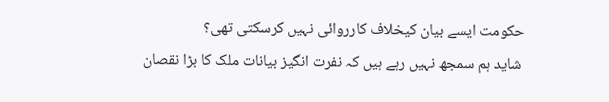حکومت ایسے بیان کیخلاف کارروائی نہیں کرسکتی تھی؟
 شاید ہم سمجھ نہیں رہے ہیں کہ نفرت انگیز بیانات ملک کا بڑا نقصان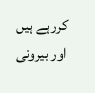کررہے ہیں اور بیرونی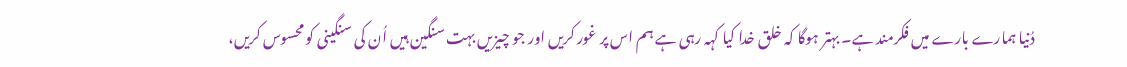دُنیا ہمارے بارے میں فکرمند ہے۔ بہتر ہوگا کہ خلق خدا کیا کہہ رہی ہے ہم اس پر غور کریں اور جو چیزیں بہت سنگین ہیں اُن کی سنگینی کو محسوس کریں،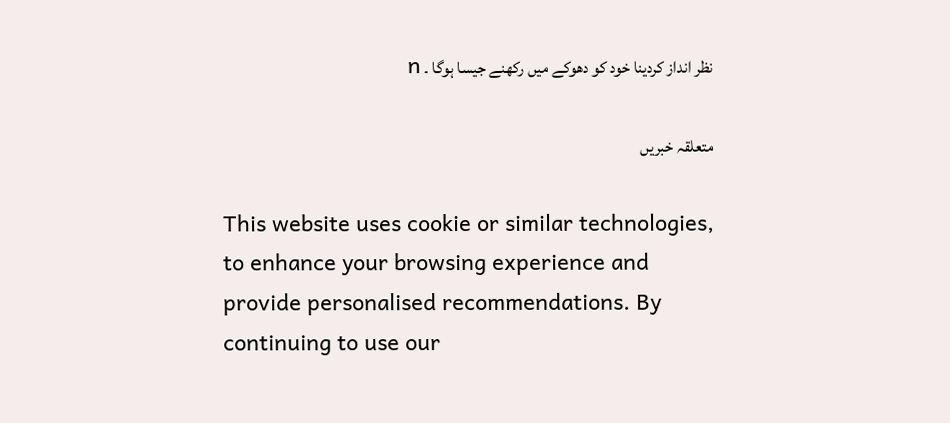نظر انداز کردینا خود کو دھوکے میں رکھنے جیسا ہوگا ۔ n

متعلقہ خبریں

This website uses cookie or similar technologies, to enhance your browsing experience and provide personalised recommendations. By continuing to use our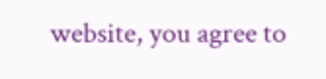website, you agree to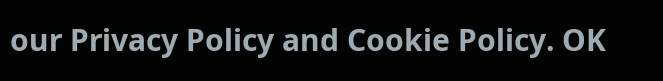our Privacy Policy and Cookie Policy. OK